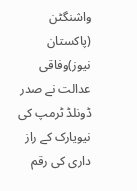واشنگٹن (پاکستان نیوز)وفاقی عدالت نے صدر ڈونلڈ ٹرمپ کی نیویارک کے راز داری کی رقم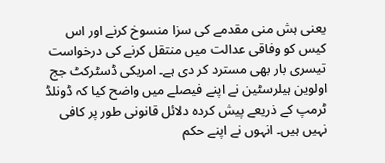یعنی ہش منی مقدمے کی سزا منسوخ کرنے اور اس کیس کو وفاقی عدالت میں منتقل کرنے کی درخواست تیسری بار بھی مسترد کر دی ہے۔ امریکی ڈسٹرکٹ جج اولوین ہیلرسٹین نے اپنے فیصلے میں واضح کیا کہ ڈونلڈ ٹرمپ کے ذریعے پیش کردہ دلائل قانونی طور پر کافی نہیں ہیں۔ انہوں نے اپنے حکم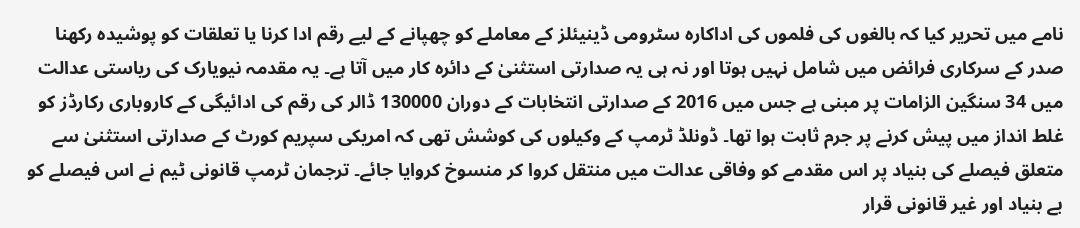نامے میں تحریر کیا کہ بالغوں کی فلموں کی اداکارہ سٹرومی ڈینیئلز کے معاملے کو چھپانے کے لیے رقم ادا کرنا یا تعلقات کو پوشیدہ رکھنا صدر کے سرکاری فرائض میں شامل نہیں ہوتا اور نہ ہی یہ صدارتی استثنیٰ کے دائرہ کار میں آتا ہے۔ یہ مقدمہ نیویارک کی ریاستی عدالت میں 34 سنگین الزامات پر مبنی ہے جس میں 2016 کے صدارتی انتخابات کے دوران 130000 ڈالر کی رقم کی ادائیگی کے کاروباری رکارڈز کو غلط انداز میں پیش کرنے پر جرم ثابت ہوا تھا۔ ڈونلڈ ٹرمپ کے وکیلوں کی کوشش تھی کہ امریکی سپریم کورٹ کے صدارتی استثنیٰ سے متعلق فیصلے کی بنیاد پر اس مقدمے کو وفاقی عدالت میں منتقل کروا کر منسوخ کروایا جائے۔ ترجمان ٹرمپ قانونی ٹیم نے اس فیصلے کو بے بنیاد اور غیر قانونی قرار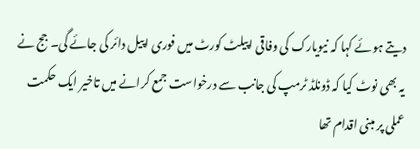دیتے ہوئے کہا کہ نیویارک کی وفاقی اپیلٹ کورٹ میں فوری اپیل دائر کی جائے گی۔ جج نے یہ بھی نوٹ کیا کہ ڈونلڈ ٹرمپ کی جانب سے درخواست جمع کرانے میں تاخیر ایک حکمت عملی پر مبنی اقدام تھا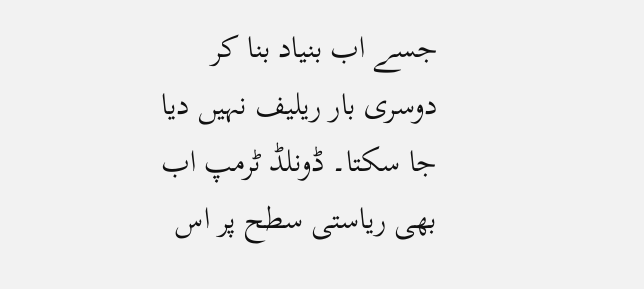جسے اب بنیاد بنا کر دوسری بار ریلیف نہیں دیا جا سکتا۔ ڈونلڈ ٹرمپ اب بھی ریاستی سطح پر اس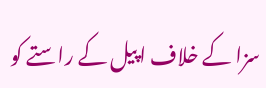سزا کے خلاف اپیل کے راستے کو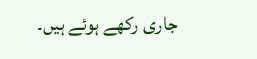جاری رکھے ہوئے ہیں۔